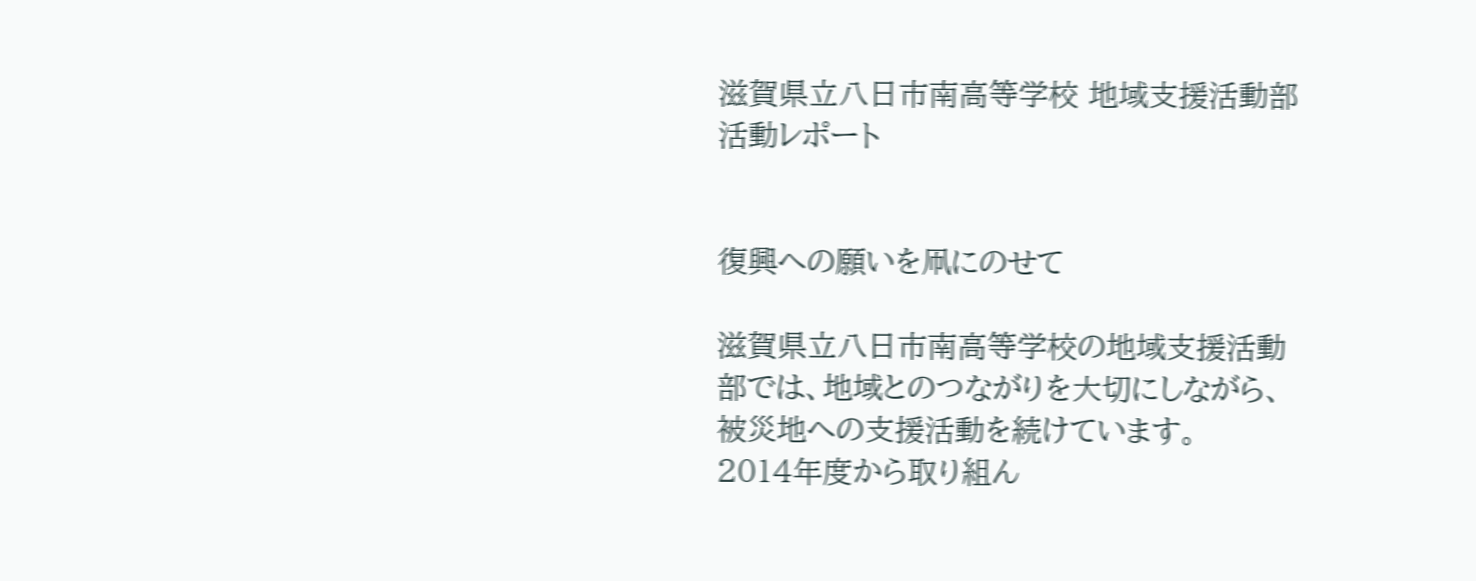滋賀県立八日市南高等学校 地域支援活動部 活動レポート


復興への願いを凧にのせて

滋賀県立八日市南高等学校の地域支援活動部では、地域とのつながりを大切にしながら、被災地への支援活動を続けています。
2014年度から取り組ん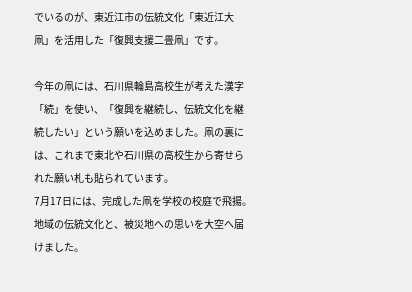でいるのが、東近江市の伝統文化「東近江大凧」を活用した「復興支援二畳凧」です。

今年の凧には、石川県輪島高校生が考えた漢字「続」を使い、「復興を継続し、伝統文化を継続したい」という願いを込めました。凧の裏には、これまで東北や石川県の高校生から寄せられた願い札も貼られています。
7月17日には、完成した凧を学校の校庭で飛揚。地域の伝統文化と、被災地への思いを大空へ届けました。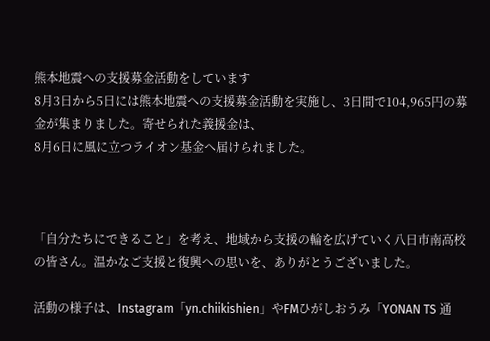熊本地震への支援募金活動をしています
8月3日から5日には熊本地震への支援募金活動を実施し、3日間で104,965円の募金が集まりました。寄せられた義援金は、
8月6日に風に立つライオン基金へ届けられました。



「自分たちにできること」を考え、地域から支援の輪を広げていく八日市南高校の皆さん。温かなご支援と復興への思いを、ありがとうございました。

活動の様子は、Instagram「yn.chiikishien」やFMひがしおうみ「YONAN TS 通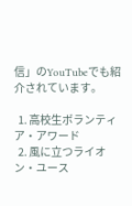信」のYouTubeでも紹介されています。

  1. 高校生ボランティア・アワード
  2. 風に立つライオン・ユース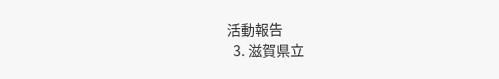活動報告
  3. 滋賀県立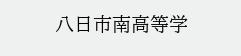八日市南高等学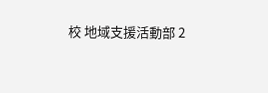校 地域支援活動部 2